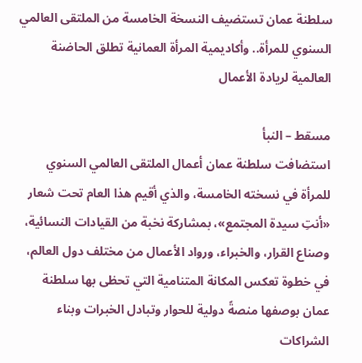سلطنة عمان تستضيف النسخة الخامسة من الملتقى العالمي السنوي للمرأة.. وأكاديمية المرأة العمانية تطلق الحاضنة العالمية لريادة الأعمال

مسقط – النبأ
استضافت سلطنة عمان أعمال الملتقى العالمي السنوي للمرأة في نسخته الخامسة، والذي أقيم هذا العام تحت شعار «أنتِ سيدة المجتمع»، بمشاركة نخبة من القيادات النسائية، وصناع القرار، والخبراء، ورواد الأعمال من مختلف دول العالم، في خطوة تعكس المكانة المتنامية التي تحظى بها سلطنة عمان بوصفها منصةً دولية للحوار وتبادل الخبرات وبناء الشراكات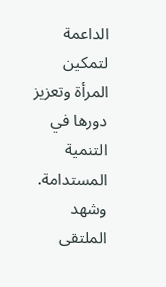الداعمة لتمكين المرأة وتعزيز دورها في التنمية المستدامة.
وشهد الملتقى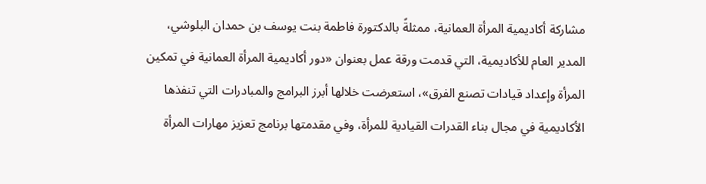مشاركة أكاديمية المرأة العمانية، ممثلةً بالدكتورة فاطمة بنت يوسف بن حمدان البلوشي، المدير العام للأكاديمية، التي قدمت ورقة عمل بعنوان «دور أكاديمية المرأة العمانية في تمكين المرأة وإعداد قيادات تصنع الفرق»، استعرضت خلالها أبرز البرامج والمبادرات التي تنفذها الأكاديمية في مجال بناء القدرات القيادية للمرأة، وفي مقدمتها برنامج تعزيز مهارات المرأة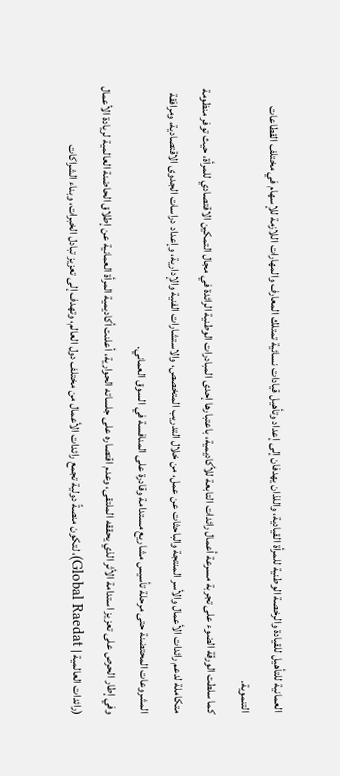العمانية للتأهيل للقيادة والرخصة الوطنية للمرأة القيادية، واللذان يهدفان إلى إعداد وتأهيل قيادات نسائية تمتلك المعارف والمهارات اللازمة للإسهام في مختلف القطاعات التنموية.
كما سلطت الورقة الضوء على تجربة مسرعة أعمال رائدات التابعة للأكاديمية، باعتبارها إحدى المبادرات الوطنية الرائدة في مجال التمكين الاقتصادي للمرأة، حيث توفر منظومة متكاملة لدعم رائدات الأعمال والأسر المنتجة والباحثات عن عمل، من خلال التدريب المتخصص، والاستشارات الفنية والإدارية، وإعداد دراسات الجدوى الاقتصادية، ومرافقة المشروعات المحتضنة حتى مرحلة تأسيس مشاريع مستدامة وقادرة على المنافسة في السوق العماني.
وفي إطار الحرص على تعزيز استدامة الأثر الذي يحققه الملتقى، وعدم اقتصاره على جلساته الحوارية، أعلنت أكاديمية المرأة العمانية عن إطلاق الحاضنة العالمية لريادة الأعمال (رائدات العالمية | Global Raedat)، لتكون منصةً دولية تجمع رائدات الأعمال من مختلف دول العالم، وتهدف إلى تعزيز تبادل الخبرات، وبناء الشراكات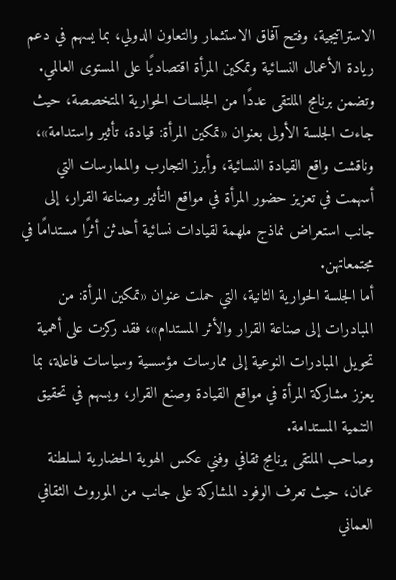الاستراتيجية، وفتح آفاق الاستثمار والتعاون الدولي، بما يسهم في دعم ريادة الأعمال النسائية وتمكين المرأة اقتصاديًا على المستوى العالمي.
وتضمن برنامج الملتقى عددًا من الجلسات الحوارية المتخصصة، حيث جاءت الجلسة الأولى بعنوان «تمكين المرأة: قيادة، تأثير واستدامة»، وناقشت واقع القيادة النسائية، وأبرز التجارب والممارسات التي أسهمت في تعزيز حضور المرأة في مواقع التأثير وصناعة القرار، إلى جانب استعراض نماذج ملهمة لقيادات نسائية أحدثن أثرًا مستدامًا في مجتمعاتهن.
أما الجلسة الحوارية الثانية، التي حملت عنوان «تمكين المرأة: من المبادرات إلى صناعة القرار والأثر المستدام»، فقد ركزت على أهمية تحويل المبادرات النوعية إلى ممارسات مؤسسية وسياسات فاعلة، بما يعزز مشاركة المرأة في مواقع القيادة وصنع القرار، ويسهم في تحقيق التنمية المستدامة.
وصاحب الملتقى برنامج ثقافي وفني عكس الهوية الحضارية لسلطنة عمان، حيث تعرف الوفود المشاركة على جانب من الموروث الثقافي العماني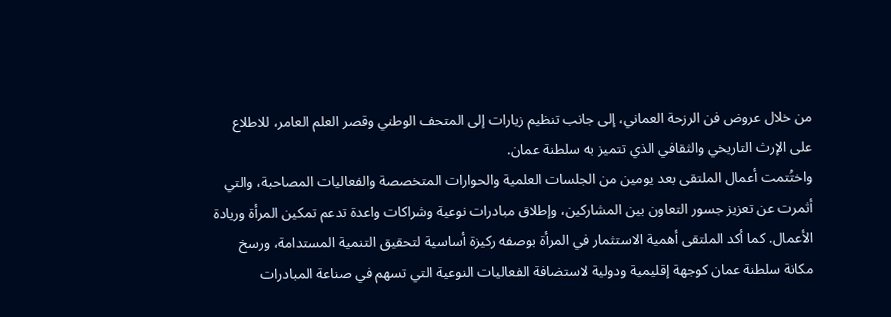من خلال عروض فن الرزحة العماني، إلى جانب تنظيم زيارات إلى المتحف الوطني وقصر العلم العامر، للاطلاع على الإرث التاريخي والثقافي الذي تتميز به سلطنة عمان.
واختُتمت أعمال الملتقى بعد يومين من الجلسات العلمية والحوارات المتخصصة والفعاليات المصاحبة، والتي أثمرت عن تعزيز جسور التعاون بين المشاركين، وإطلاق مبادرات نوعية وشراكات واعدة تدعم تمكين المرأة وريادة الأعمال. كما أكد الملتقى أهمية الاستثمار في المرأة بوصفه ركيزة أساسية لتحقيق التنمية المستدامة، ورسخ مكانة سلطنة عمان كوجهة إقليمية ودولية لاستضافة الفعاليات النوعية التي تسهم في صناعة المبادرات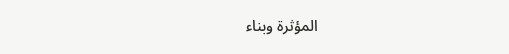المؤثرة وبناء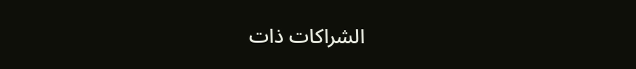الشراكات ذات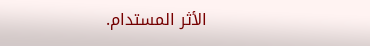الأثر المستدام.